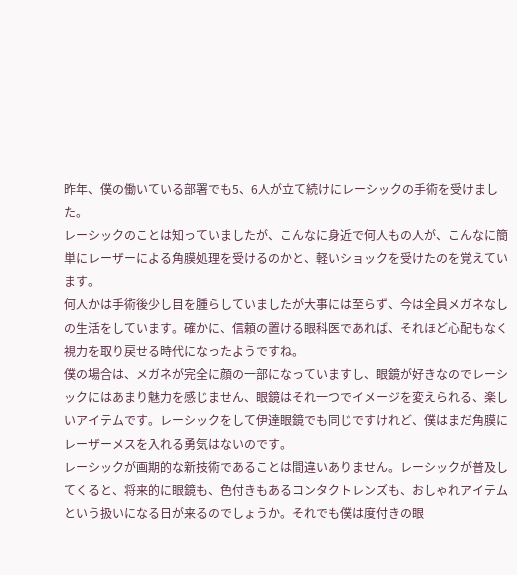昨年、僕の働いている部署でも5、6人が立て続けにレーシックの手術を受けました。
レーシックのことは知っていましたが、こんなに身近で何人もの人が、こんなに簡単にレーザーによる角膜処理を受けるのかと、軽いショックを受けたのを覚えています。
何人かは手術後少し目を腫らしていましたが大事には至らず、今は全員メガネなしの生活をしています。確かに、信頼の置ける眼科医であれば、それほど心配もなく視力を取り戻せる時代になったようですね。
僕の場合は、メガネが完全に顔の一部になっていますし、眼鏡が好きなのでレーシックにはあまり魅力を感じません、眼鏡はそれ一つでイメージを変えられる、楽しいアイテムです。レーシックをして伊達眼鏡でも同じですけれど、僕はまだ角膜にレーザーメスを入れる勇気はないのです。
レーシックが画期的な新技術であることは間違いありません。レーシックが普及してくると、将来的に眼鏡も、色付きもあるコンタクトレンズも、おしゃれアイテムという扱いになる日が来るのでしょうか。それでも僕は度付きの眼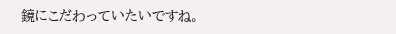鏡にこだわっていたいですね。